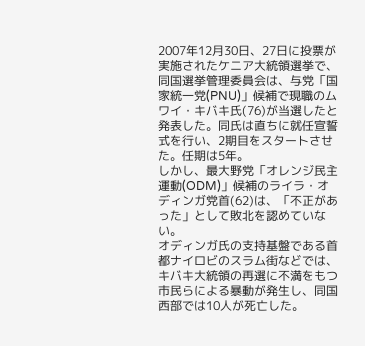2007年12月30日、27日に投票が実施されたケニア大統領選挙で、同国選挙管理委員会は、与党「国家統一党(PNU)」候補で現職のムワイ・キバキ氏(76)が当選したと発表した。同氏は直ちに就任宣誓式を行い、2期目をスタートさせた。任期は5年。
しかし、最大野党「オレンジ民主運動(ODM)」候補のライラ・オディンガ党首(62)は、「不正があった」として敗北を認めていない。
オディンガ氏の支持基盤である首都ナイロビのスラム街などでは、キバキ大統領の再選に不満をもつ市民らによる暴動が発生し、同国西部では10人が死亡した。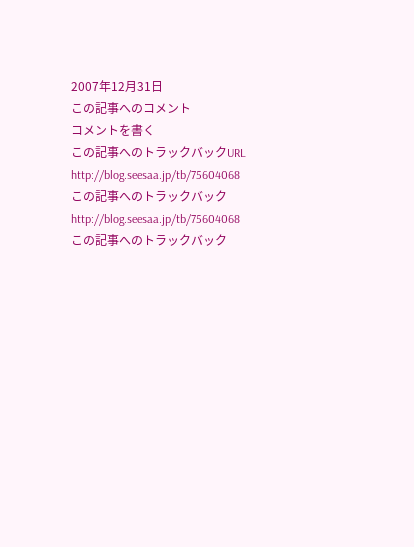2007年12月31日
この記事へのコメント
コメントを書く
この記事へのトラックバックURL
http://blog.seesaa.jp/tb/75604068
この記事へのトラックバック
http://blog.seesaa.jp/tb/75604068
この記事へのトラックバック